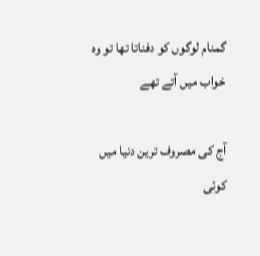گمنام لوگوں کو دفناتا تھا تو وہ خواب میں آتے تھے

آج کی مصروف ترین دنیا میں کوئی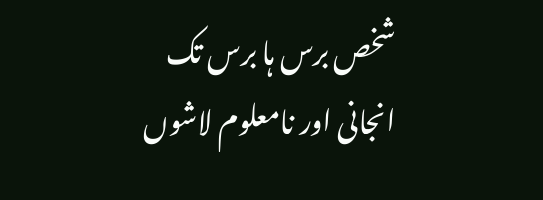شخص برس ہا برس تک انجانی اور نامعلوم لاشوں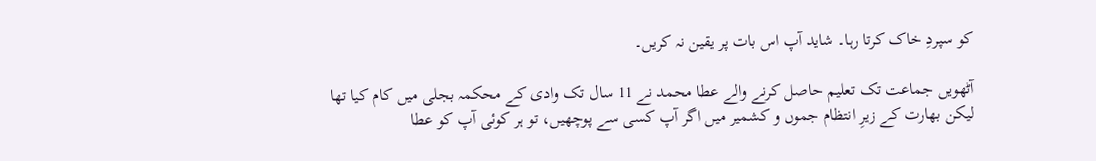کو سپردِ خاک کرتا رہا۔ شاید آپ اس بات پر یقین نہ کریں۔

آٹھویں جماعت تک تعلیم حاصل کرنے والے عطا محمد نے 11 سال تک وادی کے محکمہ بجلی میں کام کیا تھا
لیکن بھارت کے زیرِ انتظام جموں و کشمیر میں اگر آپ کسی سے پوچھیں، تو ہر کوئی آپ کو عطا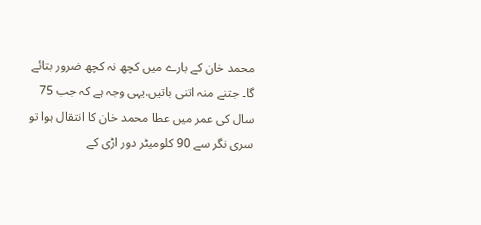محمد خان کے بارے میں کچھ نہ کچھ ضرور بتائے گا۔ جتنے منہ اتنی باتیں.یہی وجہ ہے کہ جب 75 سال کی عمر میں عطا محمد خان کا انتقال ہوا تو سری نگر سے 90 کلومیٹر دور اڑی کے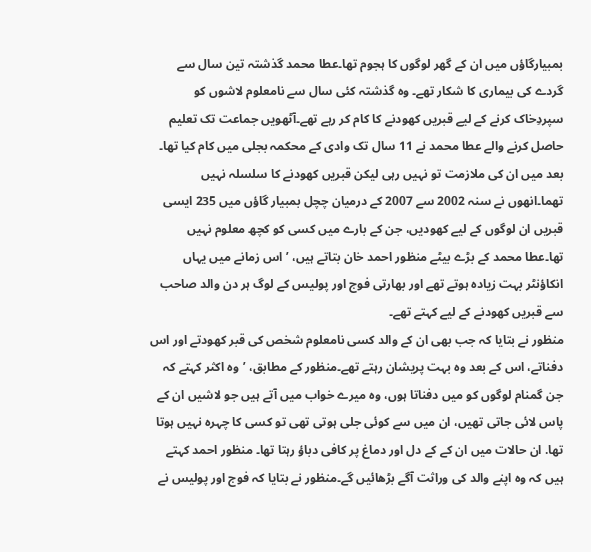بمبیارگاؤں میں ان کے گھر لوگوں کا ہجوم تھا۔عطا محمد گذشتہ تین سال سے گردے کی بیماری کا شکار تھے۔ وہ گذشتہ کئی سال سے نامعلوم لاشوں کو سپردِخاک کرنے کے لیے قبریں کھودنے کا کام کر رہے تھے۔آٹھویں جماعت تک تعلیم حاصل کرنے والے عطا محمد نے 11 سال تک وادی کے محکمہ بجلی میں کام کیا تھا۔ بعد میں ان کی ملازمت تو نہیں رہی لیکن قبریں کھودنے کا سلسلہ نہیں تھما۔انھوں نے سنہ 2002 سے 2007 کے درمیان چچل بمبیار گاؤں میں 235 ایسی قبریں ان لوگوں کے لیے كھوديں، جن کے بارے میں کسی کو کچھ معلوم نہیں تھا۔عطا محمد کے بڑے بیٹے منظور احمد خان بتاتے ہیں، ’اس زمانے میں یہاں انکاؤنٹر بہت زیادہ ہوتے تھے اور بھارتی فوج اور پولیس کے لوگ ہر دن والد صاحب سے قبریں کھودنے کے لیے کہتے تھے۔
منظور نے بتایا کہ جب بھی ان کے والد کسی نامعلوم شخص کی قبر کھودتے اور اس دفناتے، اس کے بعد وہ بہت پریشان رہتے تھے۔منظور کے مطابق، ’وہ اکثر کہتے کہ جن گمنام لوگوں کو میں دفناتا ہوں، وہ میرے خواب میں آتے ہیں جو لاشیں ان کے پاس لائی جاتی تھیں، ان میں سے کوئی جلی ہوتی تھی تو کسی کا چہرہ نہیں ہوتا تھا. ان حالات میں ان کے کے دل اور دماغ پر کافی دباؤ رہتا تھا۔ منظور احمد کہتے ہیں کہ وہ اپنے والد کی وراثت آگے بڑھائیں گے۔منظور نے بتایا کہ فوج اور پولیس نے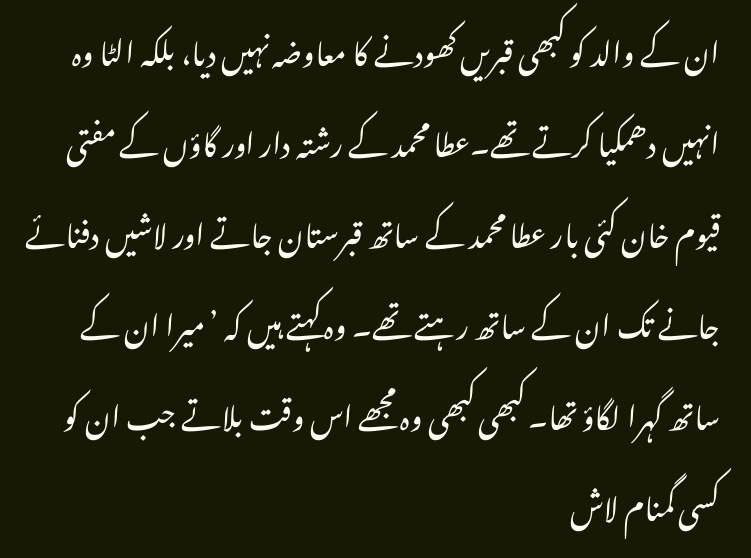ان کے والد کو کبھی قبریں کھودنے کا معاوضہ نہیں دیا، بلکہ الٹا وہ انہیں دھمکیا کرتے تھے۔عطا محمد کے رشتہ دار اور گاؤں کے مفتی قیوم خان کئی بار عطا محمد کے ساتھ قبرستان جاتے اور لاشیں دفنائے جانے تک ان کے ساتھ رہتے تھے۔ وہ کہتے ہیں کہ ’میرا ان کے ساتھ گہرا لگاؤ تھا۔ کبھی کبھی وہ مجھے اس وقت بلاتے جب ان کو کسی گمنام لاش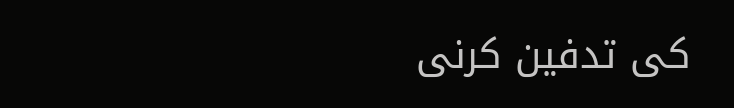کی تدفین کرنی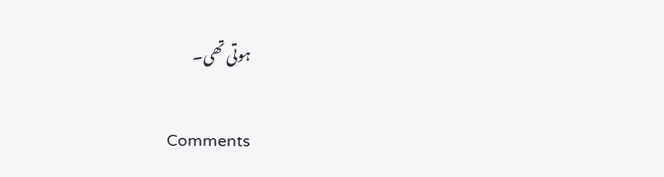ہوتی تھی۔

Comments